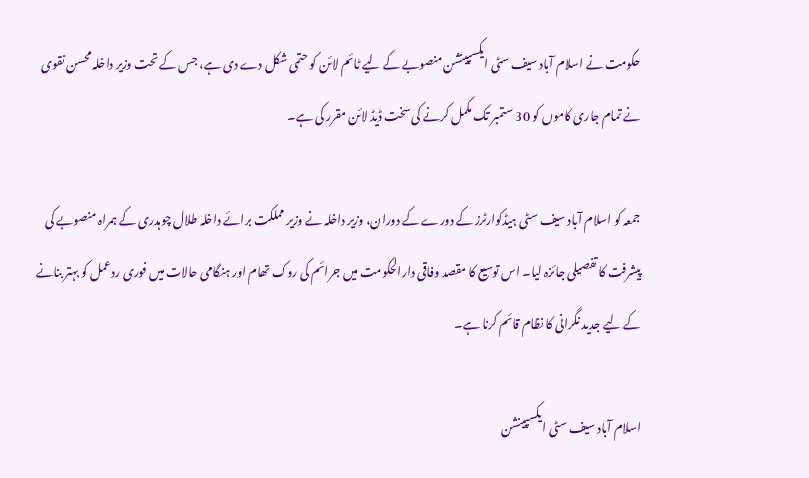حکومت نے اسلام آباد سیف سٹی ایکسپینشن منصوبے کے لیے ٹائم لائن کو حتمی شکل دے دی ہے، جس کے تحت وزیر داخلہ محسن نقوی نے تمام جاری کاموں کو 30 ستمبر تک مکمل کرنے کی سخت ڈیڈ لائن مقرر کی ہے۔

جمعہ کو اسلام آباد سیف سٹی ہیڈکوارٹرز کے دورے کے دوران، وزیر داخلہ نے وزیر مملکت برائے داخلہ طلال چوہدری کے ہمراہ منصوبے کی پیشرفت کا تفصیلی جائزہ لیا۔ اس توسیع کا مقصد وفاقی دارالحکومت میں جرائم کی روک تھام اور ہنگامی حالات میں فوری ردعمل کو بہتر بنانے کے لیے جدید نگرانی کا نظام قائم کرنا ہے۔

اسلام آباد سیف سٹی ایکسپینشن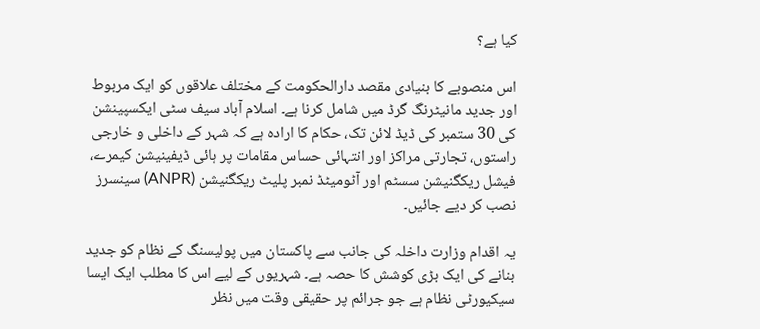کیا ہے؟

اس منصوبے کا بنیادی مقصد دارالحکومت کے مختلف علاقوں کو ایک مربوط اور جدید مانیٹرنگ گرڈ میں شامل کرنا ہے۔ اسلام آباد سیف سٹی ایکسپینشن کی 30 ستمبر کی ڈیڈ لائن تک، حکام کا ارادہ ہے کہ شہر کے داخلی و خارجی راستوں، تجارتی مراکز اور انتہائی حساس مقامات پر ہائی ڈیفینیشن کیمرے، فیشل ریکگنیشن سسٹم اور آٹومیٹڈ نمبر پلیٹ ریکگنیشن (ANPR) سینسرز نصب کر دیے جائیں۔

یہ اقدام وزارت داخلہ کی جانب سے پاکستان میں پولیسنگ کے نظام کو جدید بنانے کی ایک بڑی کوشش کا حصہ ہے۔ شہریوں کے لیے اس کا مطلب ایک ایسا سیکیورٹی نظام ہے جو جرائم پر حقیقی وقت میں نظر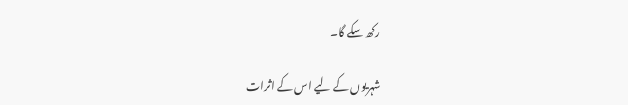رکھ سکے گا۔

شہریوں کے لیے اس کے اثرات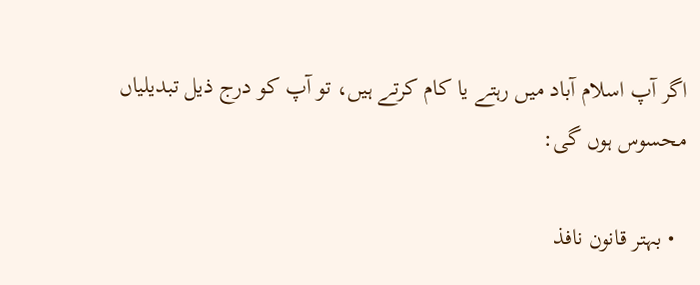اگر آپ اسلام آباد میں رہتے یا کام کرتے ہیں، تو آپ کو درج ذیل تبدیلیاں محسوس ہوں گی:

  • بہتر قانون نافذ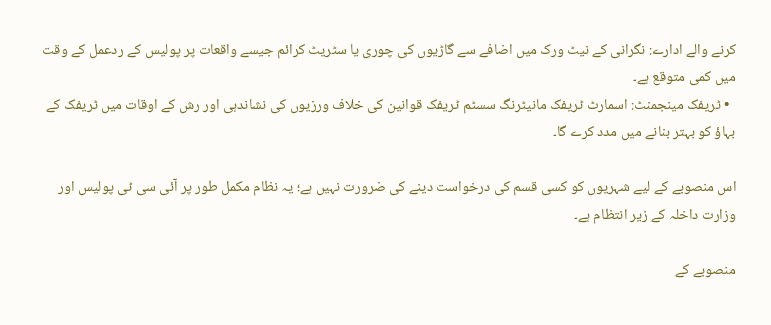کرنے والے ادارے: نگرانی کے نیٹ ورک میں اضافے سے گاڑیوں کی چوری یا سٹریٹ کرائم جیسے واقعات پر پولیس کے ردعمل کے وقت میں کمی متوقع ہے۔
  • ٹریفک مینجمنٹ: اسمارٹ ٹریفک مانیٹرنگ سسٹم ٹریفک قوانین کی خلاف ورزیوں کی نشاندہی اور رش کے اوقات میں ٹریفک کے بہاؤ کو بہتر بنانے میں مدد کرے گا۔

اس منصوبے کے لیے شہریوں کو کسی قسم کی درخواست دینے کی ضرورت نہیں ہے؛ یہ نظام مکمل طور پر آئی سی ٹی پولیس اور وزارت داخلہ کے زیر انتظام ہے۔

منصوبے کے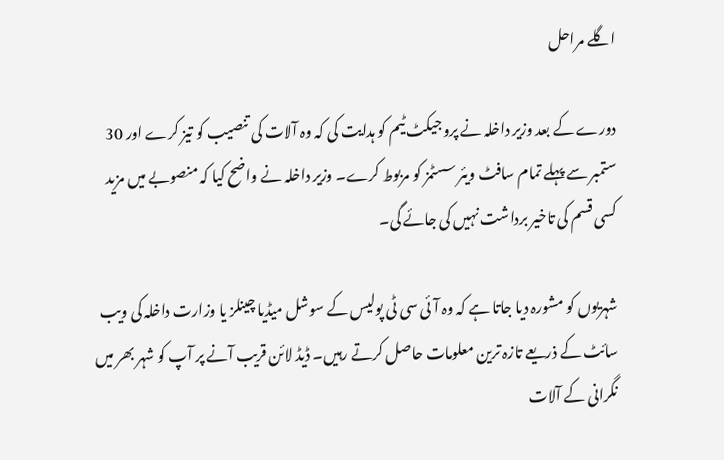اگلے مراحل

دورے کے بعد وزیر داخلہ نے پروجیکٹ ٹیم کو ہدایت کی کہ وہ آلات کی تنصیب کو تیز کرے اور 30 ستمبر سے پہلے تمام سافٹ ویئر سسٹمز کو مربوط کرے۔ وزیر داخلہ نے واضح کیا کہ منصوبے میں مزید کسی قسم کی تاخیر برداشت نہیں کی جائے گی۔

شہریوں کو مشورہ دیا جاتا ہے کہ وہ آئی سی ٹی پولیس کے سوشل میڈیا چینلز یا وزارت داخلہ کی ویب سائٹ کے ذریعے تازہ ترین معلومات حاصل کرتے رہیں۔ ڈیڈ لائن قریب آنے پر آپ کو شہر بھر میں نگرانی کے آلات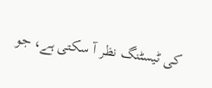کی ٹیسٹنگ نظر آ سکتی ہے، جو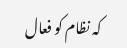کہ نظام کو فعال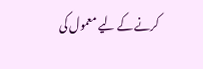کرنے کے لیے معمول کی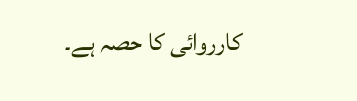کارروائی کا حصہ ہے۔